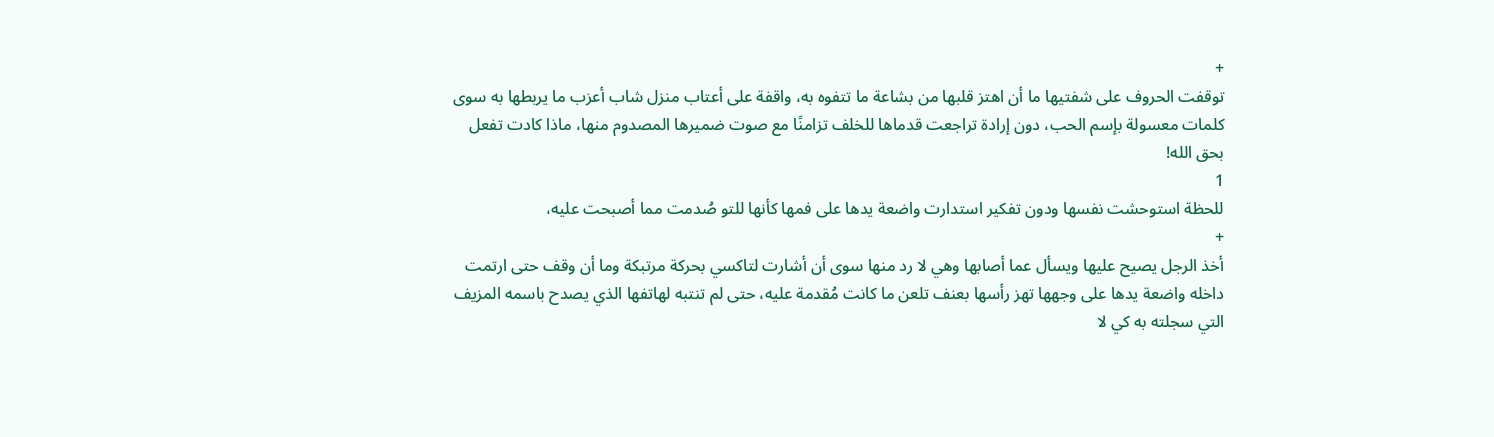+
توقفت الحروف على شفتيها ما أن اهتز قلبها من بشاعة ما تتفوه به، واقفة على أعتاب منزل شاب أعزب ما يربطها به سوى كلمات معسولة بإسم الحب، دون إرادة تراجعت قدماها للخلف تزامنًا مع صوت ضميرها المصدوم منها، ماذا كادت تفعل بحق الله!
1
للحظة استوحشت نفسها ودون تفكير استدارت واضعة يدها على فمها كأنها للتو صُدمت مما أصبحت عليه،
+
أخذ الرجل يصيح عليها ويسأل عما أصابها وهي لا رد منها سوى أن أشارت لتاكسي بحركة مرتبكة وما أن وقف حتى ارتمت داخله واضعة يدها على وجهها تهز رأسها بعنف تلعن ما كانت مُقدمة عليه، حتى لم تنتبه لهاتفها الذي يصدح باسمه المزيف التي سجلته به كي لا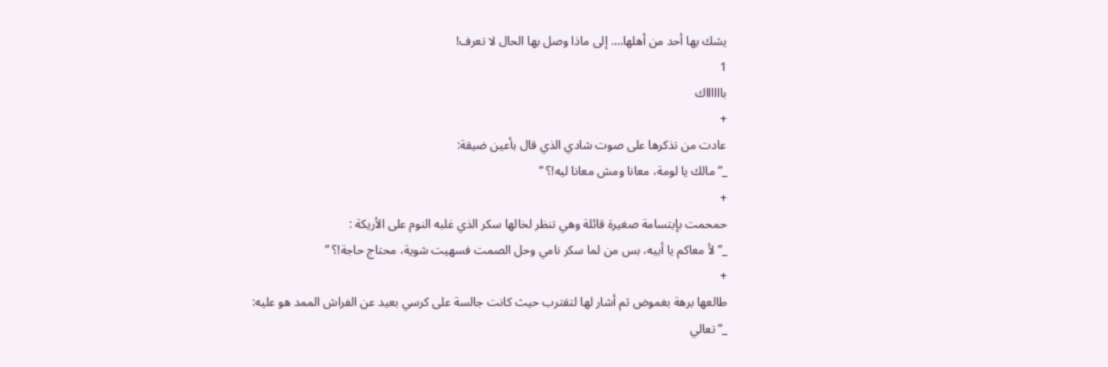يشك بها أحد من أهلها…. إلى ماذا وصل بها الحال لا تعرف!
1
بااااااك
+
عادت من تذكرها على صوت شادي الذي قال بأعين ضيقة:
_” مالك يا لومة، معانا ومش معانا ليه!؟ ”
+
حمحمت بإبتسامة صغيرة قائلة وهي تنظر لخالها سكر الذي غلبه النوم على الأريكة :
_” لأ معاكم يا أبيه، بس من لما سكر نامي وحل الصمت فسهيت شوية، محتاج حاجة!؟ ”
+
طالعها برهة بغموض ثم أشار لها لتقترب حيث كانت جالسة على كرسي بعيد عن الفراش الممد هو عليه:
_” تعالي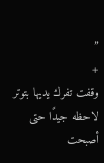”
+
وقفت تفرك يديها بتوتر لاحظه جيدًا حتى أصبحت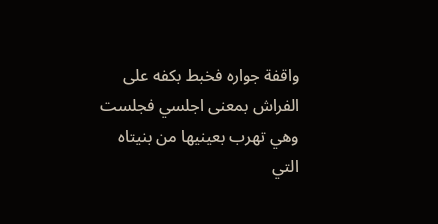واقفة جواره فخبط بكفه على الفراش بمعنى اجلسي فجلست وهي تهرب بعينيها من بنيتاه التي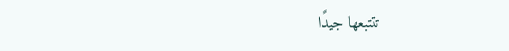تتتبعها جيدًا